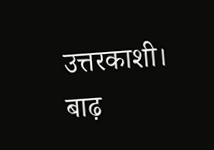उत्तरकाशी। बाढ़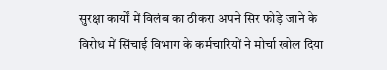सुरक्षा कार्यों में विलंब का ठीकरा अपने सिर फोड़े जाने के विरोध में सिंचाई विभाग के कर्मचारियों ने मोर्चा खोल दिया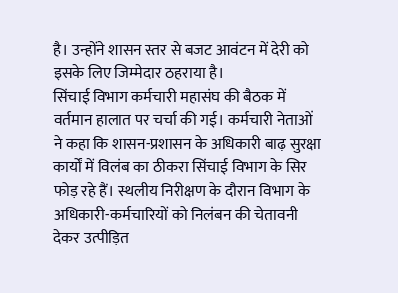है। उन्होंने शासन स्तर से बजट आवंटन में देरी को इसके लिए जिम्मेदार ठहराया है।
सिंचाई विभाग कर्मचारी महासंघ की बैठक में वर्तमान हालात पर चर्चा की गई। कर्मचारी नेताओं ने कहा कि शासन-प्रशासन के अधिकारी बाढ़ सुरक्षा कार्यों में विलंब का ठीकरा सिंचाई विभाग के सिर फोड़ रहे हैं। स्थलीय निरीक्षण के दौरान विभाग के अधिकारी-कर्मचारियों को निलंबन की चेतावनी देकर उत्पीड़ित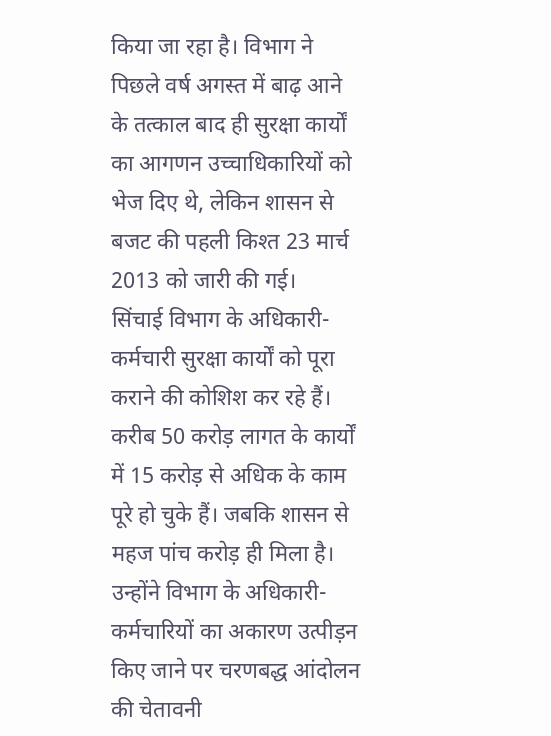किया जा रहा है। विभाग ने पिछले वर्ष अगस्त में बाढ़ आने के तत्काल बाद ही सुरक्षा कार्यों का आगणन उच्चाधिकारियों को भेज दिए थे, लेकिन शासन से बजट की पहली किश्त 23 मार्च 2013 को जारी की गई।
सिंचाई विभाग के अधिकारी-कर्मचारी सुरक्षा कार्यों को पूरा कराने की कोशिश कर रहे हैं। करीब 50 करोड़ लागत के कार्यों में 15 करोड़ से अधिक के काम पूरे हो चुके हैं। जबकि शासन से महज पांच करोड़ ही मिला है। उन्होंने विभाग के अधिकारी-कर्मचारियों का अकारण उत्पीड़न किए जाने पर चरणबद्ध आंदोलन की चेतावनी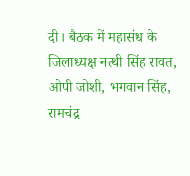दी। बैठक में महासंध के जिलाध्यक्ष नत्थी सिंह रावत, ओपी जोशी, भगवान सिंह, रामचंद्र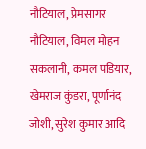नौटियाल, प्रेमसागर नौटियाल, विमल मोहन सकलानी, कमल पडियार, खेमराज कुंडरा, पूर्णानंद जोशी, सुरेश कुमार आदि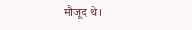मौजूद थे।